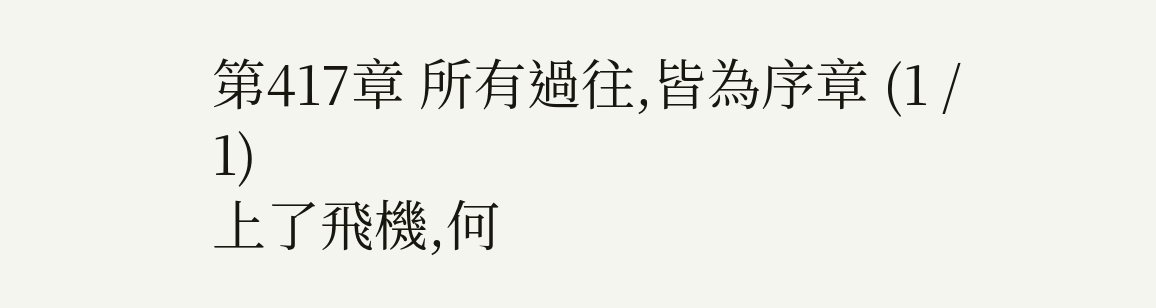第417章 所有過往,皆為序章 (1 / 1)
上了飛機,何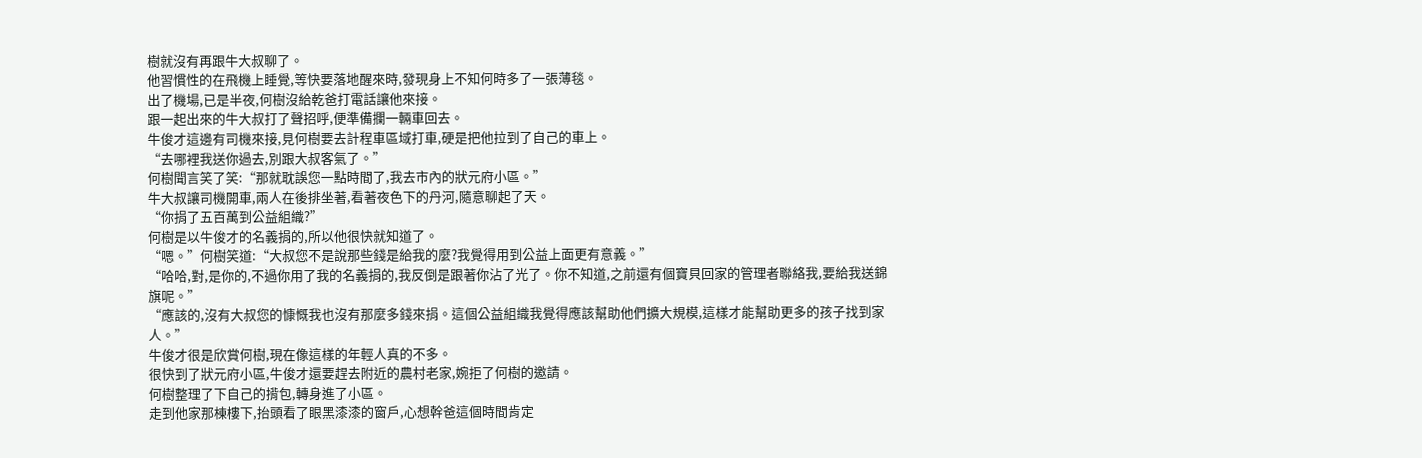樹就沒有再跟牛大叔聊了。
他習慣性的在飛機上睡覺,等快要落地醒來時,發現身上不知何時多了一張薄毯。
出了機場,已是半夜,何樹沒給乾爸打電話讓他來接。
跟一起出來的牛大叔打了聲招呼,便準備攔一輛車回去。
牛俊才這邊有司機來接,見何樹要去計程車區域打車,硬是把他拉到了自己的車上。
“去哪裡我送你過去,別跟大叔客氣了。”
何樹聞言笑了笑:“那就耽誤您一點時間了,我去市內的狀元府小區。”
牛大叔讓司機開車,兩人在後排坐著,看著夜色下的丹河,隨意聊起了天。
“你捐了五百萬到公益組織?”
何樹是以牛俊才的名義捐的,所以他很快就知道了。
“嗯。”何樹笑道:“大叔您不是說那些錢是給我的麼?我覺得用到公益上面更有意義。”
“哈哈,對,是你的,不過你用了我的名義捐的,我反倒是跟著你沾了光了。你不知道,之前還有個寶貝回家的管理者聯絡我,要給我送錦旗呢。”
“應該的,沒有大叔您的慷慨我也沒有那麼多錢來捐。這個公益組織我覺得應該幫助他們擴大規模,這樣才能幫助更多的孩子找到家人。”
牛俊才很是欣賞何樹,現在像這樣的年輕人真的不多。
很快到了狀元府小區,牛俊才還要趕去附近的農村老家,婉拒了何樹的邀請。
何樹整理了下自己的揹包,轉身進了小區。
走到他家那棟樓下,抬頭看了眼黑漆漆的窗戶,心想幹爸這個時間肯定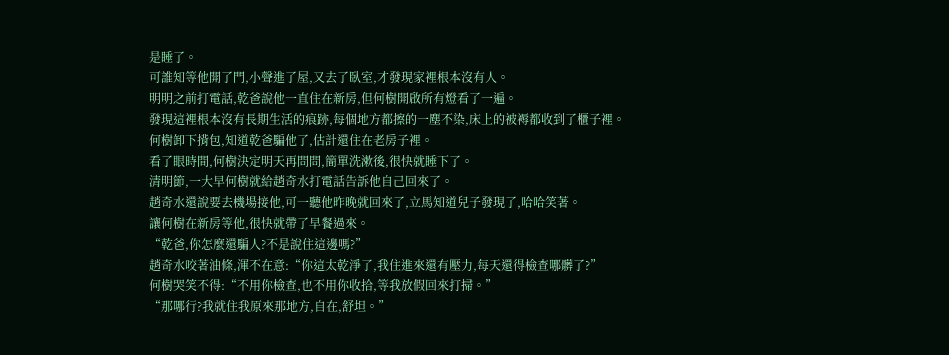是睡了。
可誰知等他開了門,小聲進了屋,又去了臥室,才發現家裡根本沒有人。
明明之前打電話,乾爸說他一直住在新房,但何樹開啟所有燈看了一遍。
發現這裡根本沒有長期生活的痕跡,每個地方都擦的一塵不染,床上的被褥都收到了櫃子裡。
何樹卸下揹包,知道乾爸騙他了,估計還住在老房子裡。
看了眼時間,何樹決定明天再問問,簡單洗漱後,很快就睡下了。
清明節,一大早何樹就給趙奇水打電話告訴他自己回來了。
趙奇水還說要去機場接他,可一聽他昨晚就回來了,立馬知道兒子發現了,哈哈笑著。
讓何樹在新房等他,很快就帶了早餐過來。
“乾爸,你怎麼還騙人?不是說住這邊嗎?”
趙奇水咬著油條,渾不在意:“你這太乾淨了,我住進來還有壓力,每天還得檢查哪髒了?”
何樹哭笑不得:“不用你檢查,也不用你收拾,等我放假回來打掃。”
“那哪行?我就住我原來那地方,自在,舒坦。”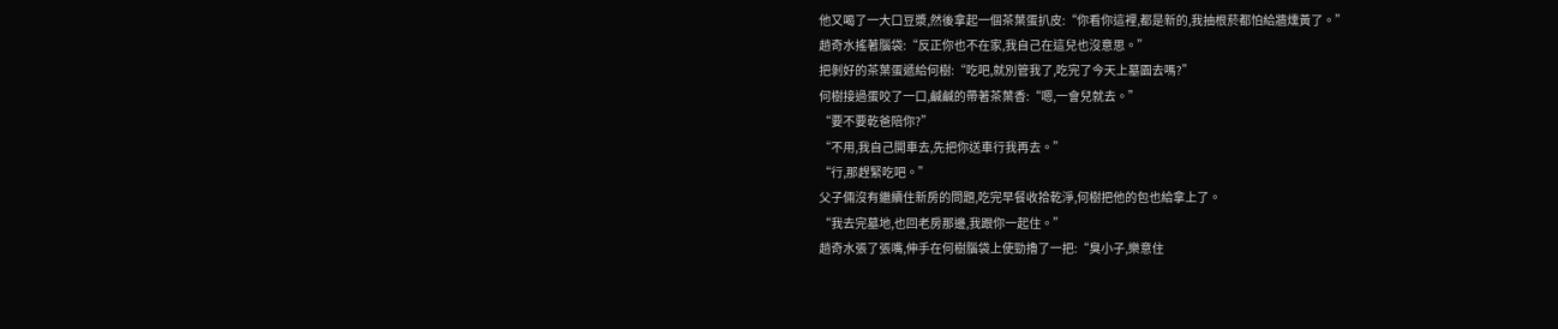他又喝了一大口豆漿,然後拿起一個茶葉蛋扒皮:“你看你這裡,都是新的,我抽根菸都怕給牆燻黃了。”
趙奇水搖著腦袋:“反正你也不在家,我自己在這兒也沒意思。”
把剝好的茶葉蛋遞給何樹:“吃吧,就別管我了,吃完了今天上墓園去嗎?”
何樹接過蛋咬了一口,鹹鹹的帶著茶葉香:“嗯,一會兒就去。”
“要不要乾爸陪你?”
“不用,我自己開車去,先把你送車行我再去。”
“行,那趕緊吃吧。”
父子倆沒有繼續住新房的問題,吃完早餐收拾乾淨,何樹把他的包也給拿上了。
“我去完墓地,也回老房那邊,我跟你一起住。”
趙奇水張了張嘴,伸手在何樹腦袋上使勁擼了一把:“臭小子,樂意住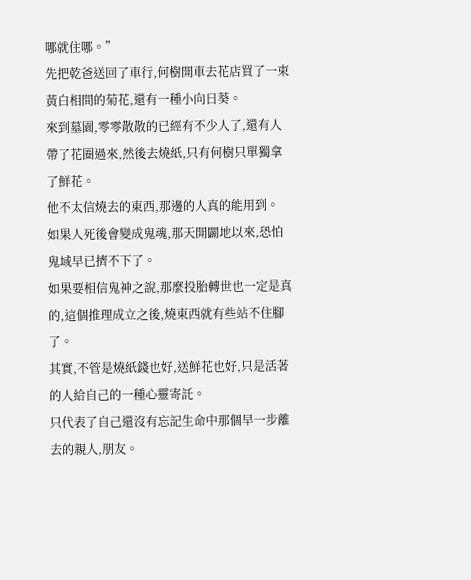哪就住哪。”
先把乾爸送回了車行,何樹開車去花店買了一束黃白相間的菊花,還有一種小向日葵。
來到墓園,零零散散的已經有不少人了,還有人帶了花圈過來,然後去燒紙,只有何樹只單獨拿了鮮花。
他不太信燒去的東西,那邊的人真的能用到。
如果人死後會變成鬼魂,那天開闢地以來,恐怕鬼域早已擠不下了。
如果要相信鬼神之說,那麼投胎轉世也一定是真的,這個推理成立之後,燒東西就有些站不住腳了。
其實,不管是燒紙錢也好,送鮮花也好,只是活著的人給自己的一種心靈寄託。
只代表了自己還沒有忘記生命中那個早一步離去的親人,朋友。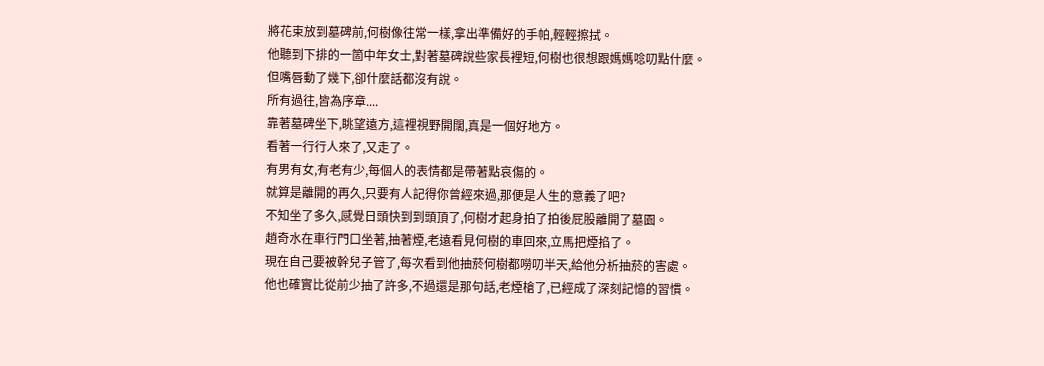將花束放到墓碑前,何樹像往常一樣,拿出準備好的手帕,輕輕擦拭。
他聽到下排的一箇中年女士,對著墓碑說些家長裡短,何樹也很想跟媽媽唸叨點什麼。
但嘴唇動了幾下,卻什麼話都沒有說。
所有過往,皆為序章....
靠著墓碑坐下,眺望遠方,這裡視野開闊,真是一個好地方。
看著一行行人來了,又走了。
有男有女,有老有少,每個人的表情都是帶著點哀傷的。
就算是離開的再久,只要有人記得你曾經來過,那便是人生的意義了吧?
不知坐了多久,感覺日頭快到到頭頂了,何樹才起身拍了拍後屁股離開了墓園。
趙奇水在車行門口坐著,抽著煙,老遠看見何樹的車回來,立馬把煙掐了。
現在自己要被幹兒子管了,每次看到他抽菸何樹都嘮叨半天,給他分析抽菸的害處。
他也確實比從前少抽了許多,不過還是那句話,老煙槍了,已經成了深刻記憶的習慣。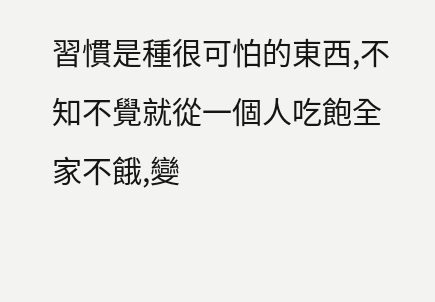習慣是種很可怕的東西,不知不覺就從一個人吃飽全家不餓,變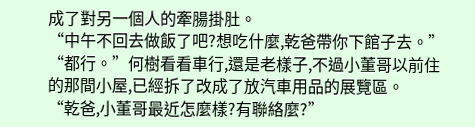成了對另一個人的牽腸掛肚。
“中午不回去做飯了吧?想吃什麼,乾爸帶你下館子去。”
“都行。”何樹看看車行,還是老樣子,不過小董哥以前住的那間小屋,已經拆了改成了放汽車用品的展覽區。
“乾爸,小董哥最近怎麼樣?有聯絡麼?”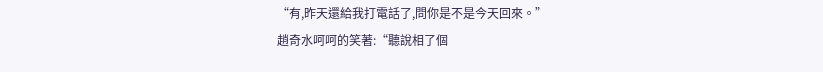“有,昨天還給我打電話了,問你是不是今天回來。”
趙奇水呵呵的笑著:“聽說相了個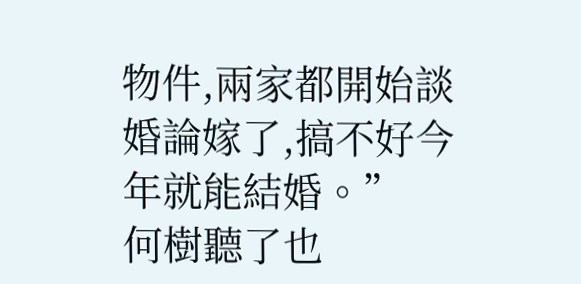物件,兩家都開始談婚論嫁了,搞不好今年就能結婚。”
何樹聽了也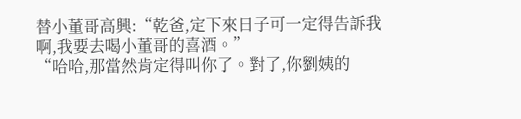替小董哥高興:“乾爸,定下來日子可一定得告訴我啊,我要去喝小董哥的喜酒。”
“哈哈,那當然肯定得叫你了。對了,你劉姨的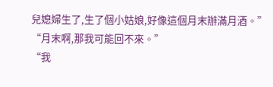兒媳婦生了,生了個小姑娘,好像這個月末辦滿月酒。”
“月末啊,那我可能回不來。”
“我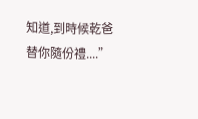知道,到時候乾爸替你隨份禮....”